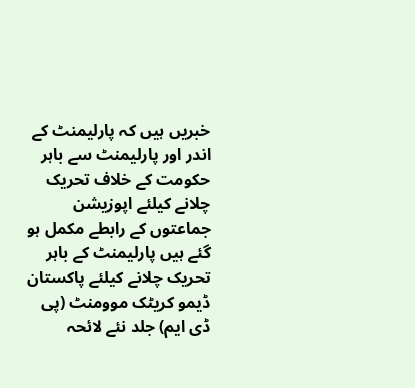خبریں ہیں کہ پارلیمنٹ کے اندر اور پارلیمنٹ سے باہر حکومت کے خلاف تحریک چلانے کیلئے اپوزیشن جماعتوں کے رابطے مکمل ہو گئے ہیں پارلیمنٹ کے باہر تحریک چلانے کیلئے پاکستان ڈیمو کریٹک موومنٹ (پی ڈی ایم) جلد نئے لائحہ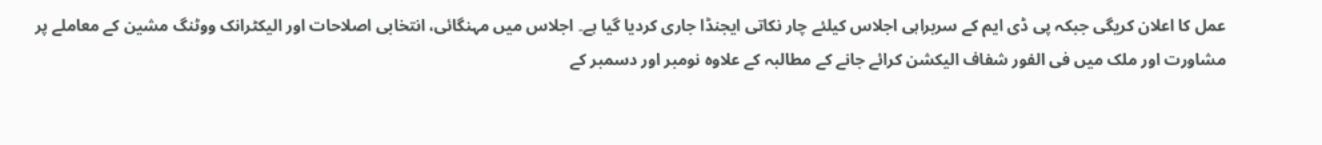عمل کا اعلان کریگی جبکہ پی ڈی ایم کے سربراہی اجلاس کیلئے چار نکاتی ایجنڈا جاری کردیا گیا ہے۔ اجلاس میں مہنگائی، انتخابی اصلاحات اور الیکٹرانک ووٹنگ مشین کے معاملے پر مشاورت اور ملک میں فی الفور شفاف الیکشن کرائے جانے کے مطالبہ کے علاوہ نومبر اور دسمبر کے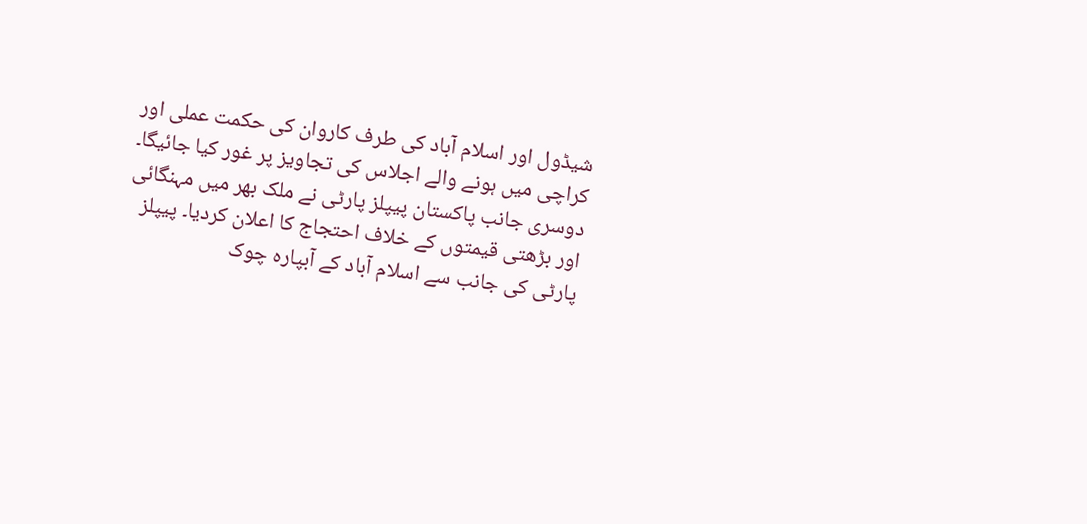شیڈول اور اسلام آباد کی طرف کاروان کی حکمت عملی اور کراچی میں ہونے والے اجلاس کی تجاویز پر غور کیا جائیگا۔ دوسری جانب پاکستان پیپلز پارٹی نے ملک بھر میں مہنگائی اور بڑھتی قیمتوں کے خلاف احتجاج کا اعلان کردیا۔ پیپلز پارٹی کی جانب سے اسلام آباد کے آبپارہ چوک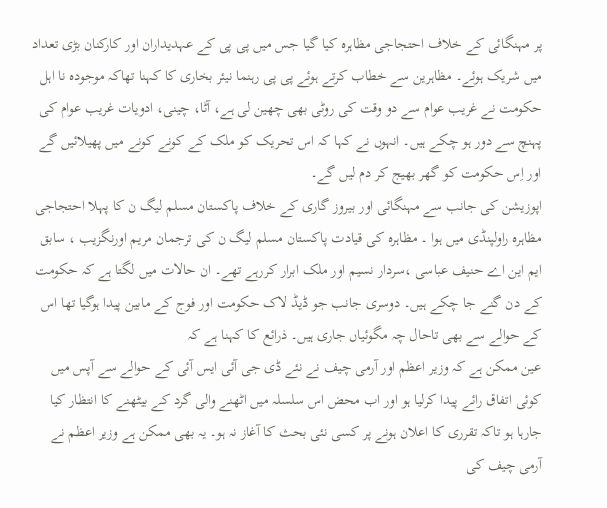پر مہنگائی کے خلاف احتجاجی مظاہرہ کیا گیا جس میں پی پی کے عہدیداران اور کارکنان بڑی تعداد میں شریک ہوئے۔ مظاہرین سے خطاب کرتے ہوئے پی پی رہنما نیئر بخاری کا کہنا تھاکہ موجودہ نا اہل حکومت نے غریب عوام سے دو وقت کی روٹی بھی چھین لی ہے، آٹا، چینی، ادویات غریب عوام کی پہنچ سے دور ہو چکے ہیں۔ انہوں نے کہا کہ اس تحریک کو ملک کے کونے کونے میں پھیلائیں گے اور اِس حکومت کو گھر بھیج کر دم لیں گے۔
اپوزیشن کی جانب سے مہنگائی اور بیروز گاری کے خلاف پاکستان مسلم لیگ ن کا پہلا احتجاجی مظاہرہ راولپنڈی میں ہوا ۔ مظاہرہ کی قیادت پاکستان مسلم لیگ ن کی ترجمان مریم اورنگزیب ، سابق ایم این اے حنیف عباسی ،سردار نسیم اور ملک ابرار کررہے تھے۔ ان حالات میں لگتا ہے کہ حکومت کے دن گنے جا چکے ہیں۔ دوسری جانب جو ڈیڈ لاک حکومت اور فوج کے مابین پیدا ہوگیا تھا اس کے حوالے سے بھی تاحال چہ مگوئیاں جاری ہیں۔ ذرائع کا کہنا ہے کہ
عین ممکن ہے کہ وزیر اعظم اور آرمی چیف نے نئے ڈی جی آئی ایس آئی کے حوالے سے آپس میں کوئی اتفاق رائے پیدا کرلیا ہو اور اب محض اس سلسلہ میں اٹھنے والی گرد کے بیٹھنے کا انتظار کیا جارہا ہو تاکہ تقرری کا اعلان ہونے پر کسی نئی بحث کا آغاز نہ ہو۔ یہ بھی ممکن ہے وزیر اعظم نے آرمی چیف کی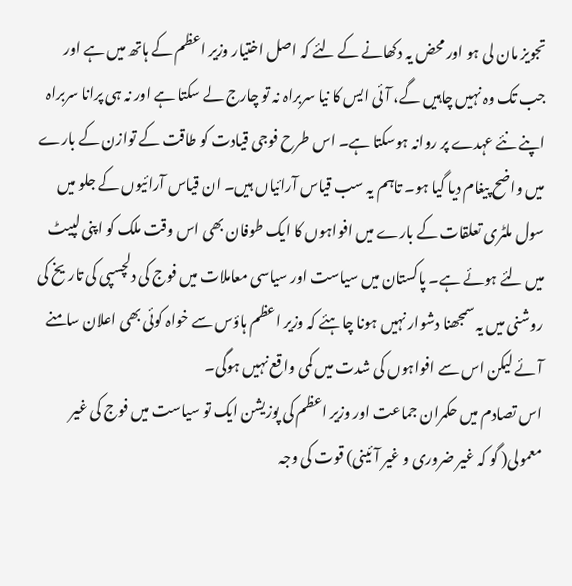تجویز مان لی ہو اور محض یہ دکھانے کے لئے کہ اصل اختیار وزیر اعظم کے ہاتھ میں ہے اور جب تک وہ نہیں چاہیں گے، آئی ایس کا نیا سربراہ نہ تو چارج لے سکتا ہے اور نہ ہی پرانا سربراہ اپنے نئے عہدے پر روانہ ہوسکتا ہے۔ اس طرح فوجی قیادت کو طاقت کے توازن کے بارے میں واضح پیغام دیا گیا ہو۔ تاہم یہ سب قیاس آرائیاں ہیں۔ ان قیاس آرائیوں کے جلو میں سول ملٹری تعلقات کے بارے میں افواہوں کا ایک طوفان بھی اس وقت ملک کو اپنی لپیٹ میں لئے ہوئے ہے۔ پاکستان میں سیاست اور سیاسی معاملات میں فوج کی دلچسپی کی تاریخ کی روشنی میں یہ سمجھنا دشوار نہیں ہونا چاہئے کہ وزیر اعظم ہاؤس سے خواہ کوئی بھی اعلان سامنے آئے لیکن اس سے افواہوں کی شدت میں کمی واقع نہیں ہوگی۔
اس تصادم میں حکمران جماعت اور وزیر اعظم کی پوزیشن ایک تو سیاست میں فوج کی غیر معمولی( گو کہ غیر ضروری و غیر آئینی) قوت کی وجہ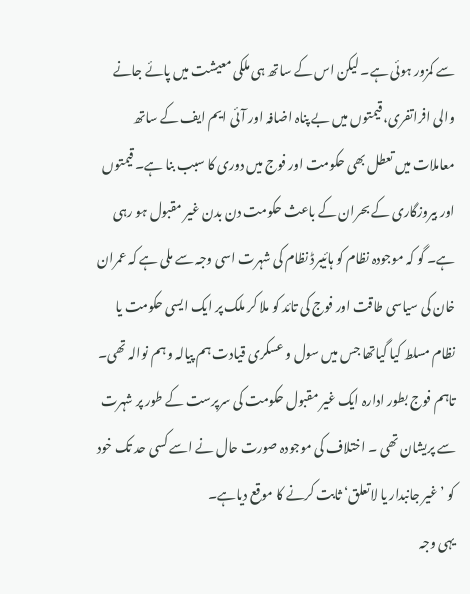سے کمزور ہوئی ہے۔ لیکن اس کے ساتھ ہی ملکی معیشت میں پائے جانے والی افراتفری، قیمتوں میں بے پناہ اضافہ اور آئی ایم ایف کے ساتھ معاملات میں تعطل بھی حکومت اور فوج میں دوری کا سبب بنا ہے۔ قیمتوں اور بیروزگاری کے بحران کے باعث حکومت دن بدن غیر مقبول ہو رہی ہے۔ گو کہ موجودہ نظام کو ہائیبرڈ نظام کی شہرت اسی وجہ سے ملی ہے کہ عمران خان کی سیاسی طاقت اور فوج کی تائد کو ملا کر ملک پر ایک ایسی حکومت یا نظام مسلط کیا گیاتھا جس میں سول و عسکری قیادت ہم پیالہ و ہم نوالہ تھی۔ تاہم فوج بطور ادارہ ایک غیر مقبول حکومت کی سرپرست کے طور پر شہرت سے پریشان تھی ۔ اختلاف کی موجودہ صورت حال نے اسے کسی حد تک خود کو ’غیر جانبدار یا لاتعلق‘ ثابت کرنے کا موقع دیاہے۔
یہی وجہ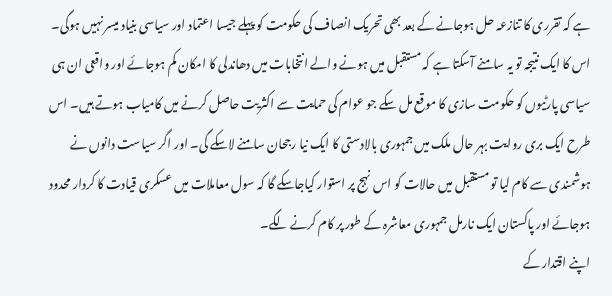ہے کہ تقرری کا تنازعہ حل ہوجانے کے بعد بھی تحریک انصاف کی حکومت کو پہلے جیسا اعتماد اور سیاسی بنیاد میسر نہیں ہوگی۔ اس کا ایک نتیجہ تو یہ سامنے آسکتا ہے کہ مستقبل میں ہونے والے انتخابات میں دھاندلی کا امکان کم ہوجائے اور واقعی ان ہی سیاسی پارٹیوں کو حکومت سازی کا موقع مل سکے جو عوام کی حمایت سے اکثریت حاصل کرنے میں کامیاب ہوتے ہیں۔ اس طرح ایک بری روایت بہر حال ملک میں جمہوری بالادستی کا ایک نیا رجحان سامنے لاسکے گی۔ اور اگر سیاست دانوں نے ہوشمندی سے کام لیا تو مستقبل میں حالات کو اس نہج پر استوار کیاجاسکے گا کہ سول معاملات میں عسکری قیادت کا کردار محدود ہوجائے اور پاکستان ایک نارمل جمہوری معاشرہ کے طور پر کام کرنے لگے۔
اپنے اقتدار کے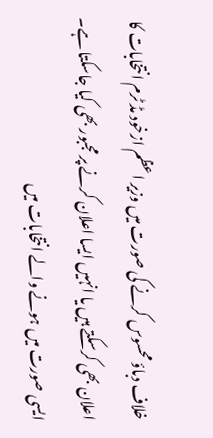خلاف دباؤ محسوس کرنے کی صورت میں وزیر اعظم ازخود مڈ ٹرم انتخابات کا اعلان بھی کرسکتے ہیں یا انہیں ایسا اعلان کرنے پر مجبور بھی کیا جاسکتا ہے۔ ایسی صورت میں ہونے والے انتخابات میں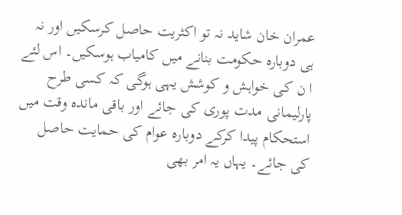عمران خان شاید نہ تو اکثریت حاصل کرسکیں اور نہ ہی دوبارہ حکومت بنانے میں کامیاب ہوسکیں۔ اس لئے ا ن کی خواہش و کوشش یہی ہوگی کہ کسی طرح پارلیمانی مدت پوری کی جائے اور باقی ماندہ وقت میں استحکام پیدا کرکے دوبارہ عوام کی حمایت حاصل کی جائے۔ یہاں یہ امر بھی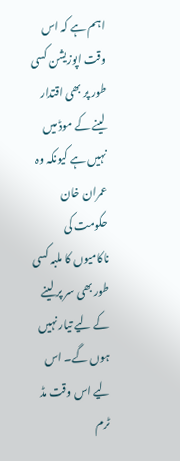اہم ہے کہ اس وقت اپوزیشن کسی طور پر بھی اقتدار لینے کے موڈ میں نہیں ہے کیونکہ وہ عمران خان حکومت کی ناکامیوں کا ملبہ کسی طور بھی سر پر لینے کے لیے تیار نہیں ہوں گے۔ اس لیے اس وقت مڈ ٹرم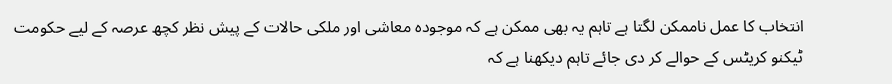انتخاب کا عمل ناممکن لگتا ہے تاہم یہ بھی ممکن ہے کہ موجودہ معاشی اور ملکی حالات کے پیش نظر کچھ عرصہ کے لیے حکومت ٹیکنو کریٹس کے حوالے کر دی جائے تاہم دیکھنا ہے کہ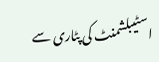اسٹیبلشمنٹ کی پٹاری سے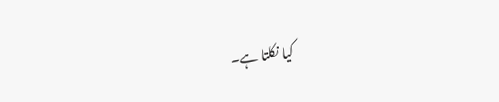کیا نکلتا ہے۔